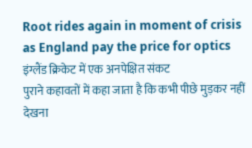Root rides again in moment of crisis as England pay the price for optics
इंग्लैंड क्रिकेट में एक अनपेक्षित संकट
पुराने कहावतों में कहा जाता है कि कभी पीछे मुड़कर नहीं देखना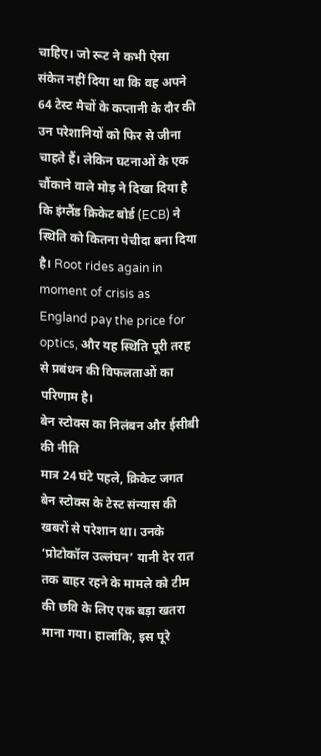चाहिए। जो रूट ने कभी ऐसा संकेत नहीं दिया था कि वह अपने 64 टेस्ट मैचों के कप्तानी के दौर की उन परेशानियों को फिर से जीना चाहते हैं। लेकिन घटनाओं के एक चौंकाने वाले मोड़ ने दिखा दिया है कि इंग्लैंड क्रिकेट बोर्ड (ECB) ने स्थिति को कितना पेचीदा बना दिया है। Root rides again in moment of crisis as England pay the price for optics, और यह स्थिति पूरी तरह से प्रबंधन की विफलताओं का परिणाम है।
बेन स्टोक्स का निलंबन और ईसीबी की नीति
मात्र 24 घंटे पहले, क्रिकेट जगत बेन स्टोक्स के टेस्ट संन्यास की खबरों से परेशान था। उनके ‘प्रोटोकॉल उल्लंघन’ यानी देर रात तक बाहर रहने के मामले को टीम की छवि के लिए एक बड़ा खतरा माना गया। हालांकि, इस पूरे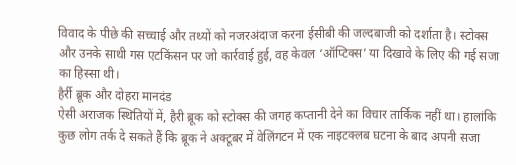विवाद के पीछे की सच्चाई और तथ्यों को नजरअंदाज करना ईसीबी की जल्दबाजी को दर्शाता है। स्टोक्स और उनके साथी गस एटकिंसन पर जो कार्रवाई हुई, वह केवल ‘ऑप्टिक्स’ या दिखावे के लिए की गई सजा का हिस्सा थी।
हैर्री ब्रूक और दोहरा मानदंड
ऐसी अराजक स्थितियों में, हैरी ब्रूक को स्टोक्स की जगह कप्तानी देने का विचार तार्किक नहीं था। हालांकि कुछ लोग तर्क दे सकते हैं कि ब्रूक ने अक्टूबर में वेलिंगटन में एक नाइटक्लब घटना के बाद अपनी सजा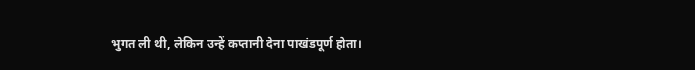भुगत ली थी, लेकिन उन्हें कप्तानी देना पाखंडपूर्ण होता।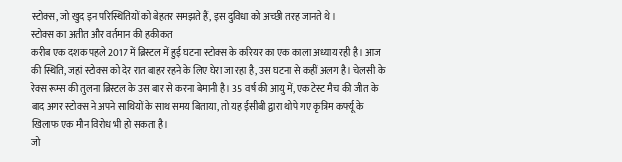स्टोक्स, जो खुद इन परिस्थितियों को बेहतर समझते हैं, इस दुविधा को अच्छी तरह जानते थे।
स्टोक्स का अतीत और वर्तमान की हकीकत
करीब एक दशक पहले 2017 में ब्रिस्टल में हुई घटना स्टोक्स के करियर का एक काला अध्याय रही है। आज की स्थिति, जहां स्टोक्स को देर रात बाहर रहने के लिए घेरा जा रहा है, उस घटना से कहीं अलग है। चेलसी के रेक्स रूम्स की तुलना ब्रिस्टल के उस बार से करना बेमानी है। 35 वर्ष की आयु में, एक टेस्ट मैच की जीत के बाद अगर स्टोक्स ने अपने साथियों के साथ समय बिताया, तो यह ईसीबी द्वारा थोपे गए कृत्रिम कर्फ्यू के खिलाफ एक मौन विरोध भी हो सकता है।
जो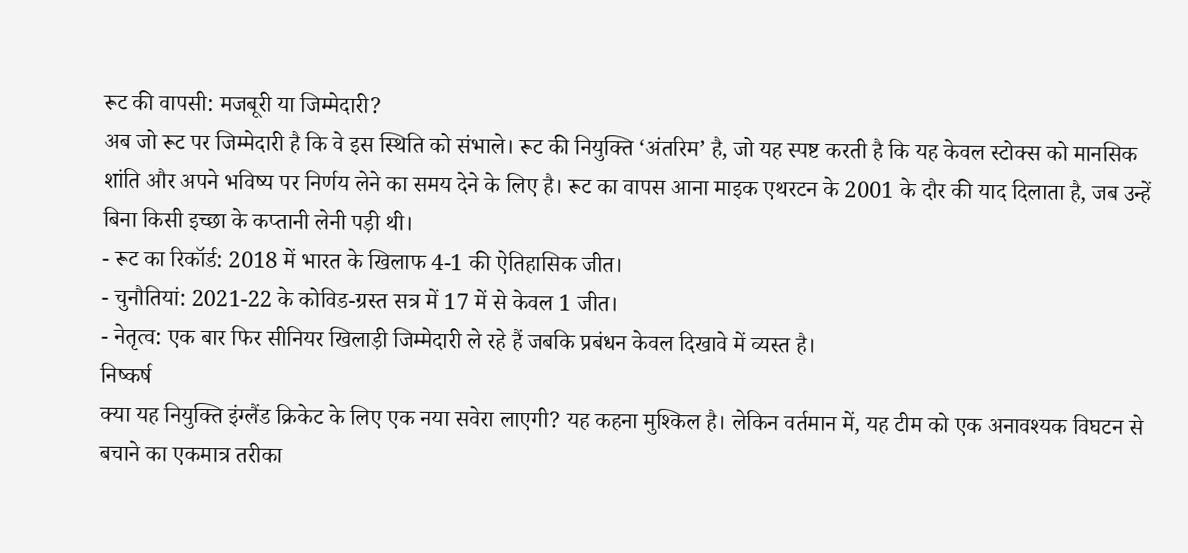रूट की वापसी: मजबूरी या जिम्मेदारी?
अब जो रूट पर जिम्मेदारी है कि वे इस स्थिति को संभाले। रूट की नियुक्ति ‘अंतरिम’ है, जो यह स्पष्ट करती है कि यह केवल स्टोक्स को मानसिक शांति और अपने भविष्य पर निर्णय लेने का समय देने के लिए है। रूट का वापस आना माइक एथरटन के 2001 के दौर की याद दिलाता है, जब उन्हें बिना किसी इच्छा के कप्तानी लेनी पड़ी थी।
- रूट का रिकॉर्ड: 2018 में भारत के खिलाफ 4-1 की ऐतिहासिक जीत।
- चुनौतियां: 2021-22 के कोविड-ग्रस्त सत्र में 17 में से केवल 1 जीत।
- नेतृत्व: एक बार फिर सीनियर खिलाड़ी जिम्मेदारी ले रहे हैं जबकि प्रबंधन केवल दिखावे में व्यस्त है।
निष्कर्ष
क्या यह नियुक्ति इंग्लैंड क्रिकेट के लिए एक नया सवेरा लाएगी? यह कहना मुश्किल है। लेकिन वर्तमान में, यह टीम को एक अनावश्यक विघटन से बचाने का एकमात्र तरीका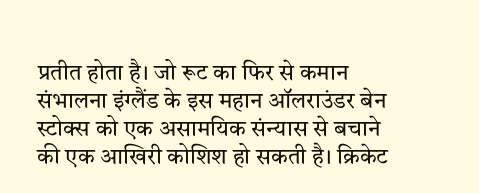प्रतीत होता है। जो रूट का फिर से कमान संभालना इंग्लैंड के इस महान ऑलराउंडर बेन स्टोक्स को एक असामयिक संन्यास से बचाने की एक आखिरी कोशिश हो सकती है। क्रिकेट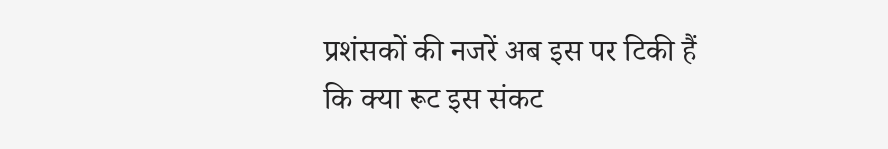प्रशंसकों की नजरें अब इस पर टिकी हैं कि क्या रूट इस संकट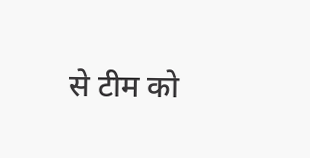से टीम को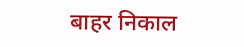बाहर निकाल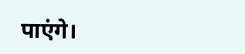पाएंगे।